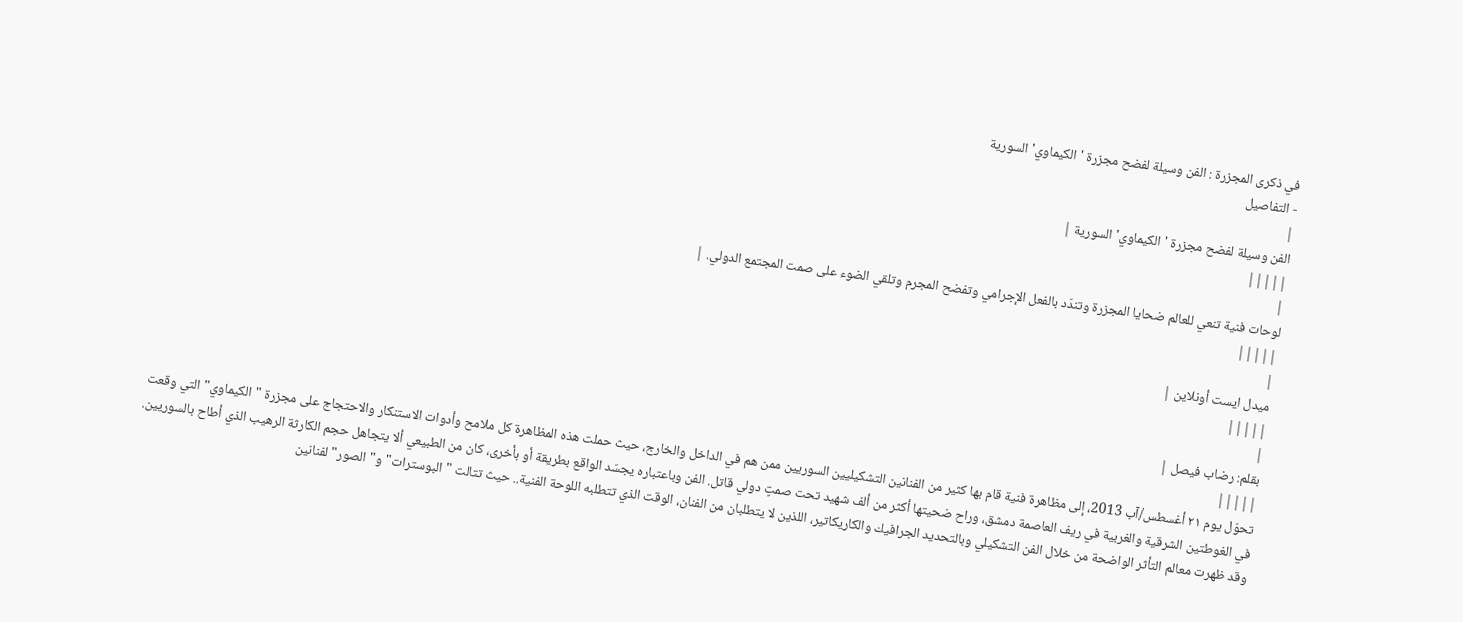في ذكرى المجزرة : الفن وسيلة لفضح مجزرة 'الكيماوي' السورية
- التفاصيل
|
الفن وسيلة لفضح مجزرة 'الكيماوي' السورية |
|||||
|
لوحات فنية تنعي للعالم ضحايا المجزرة وتندّد بالفعل الإجرامي وتفضح المجرم وتلقي الضوء على صمت المجتمع الدولي. |
|||||
|
ميدل ايست أونلاين |
|||||
|
بقلم: رضاب فيصل |
|||||
تحوّل يوم ٢١ أغسطس/آب 2013، إلى مظاهرة فنية قام بها كثير من الفنانين التشكيليين السوريين ممن هم في الداخل والخارج، حيث حملت هذه المظاهرة كل ملامح وأدوات الاستنكار والاحتجاج على مجزرة "الكيماوي" التي وقعت في الغوطتين الشرقية والغربية في ريف العاصمة دمشق، وراح ضحيتها أكثر من ألف شهيد تحت صمتٍ دولي قاتل. الفن وباعتباره يجسّد الواقع بطريقة أو بأخرى، كان من الطبيعي ألا يتجاهل حجم الكارثة الرهيب الذي أطاح بالسوريين. وقد ظهرت معالم التأثر الواضحة من خلال الفن التشكيلي وبالتحديد الجرافيك والكاريكاتير، اللذين لا يتطلبان من الفنان، الوقت الذي تتطلبه اللوحة الفنية.. حيث تتالت "البوسترات" و"الصور" لفنانين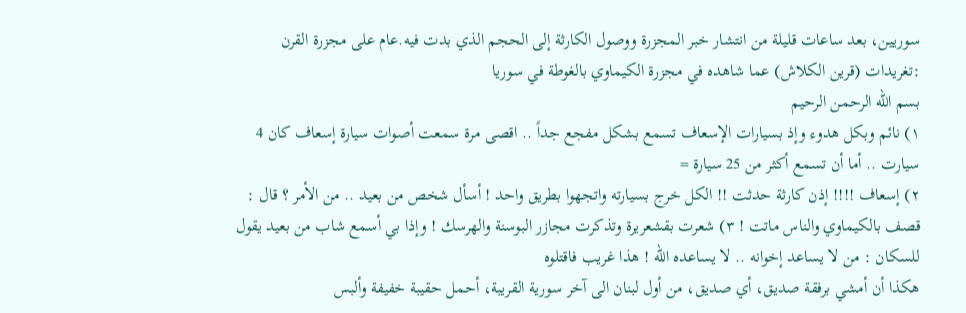سوريين، بعد ساعات قليلة من انتشار خبر المجزرة ووصول الكارثة إلى الحجم الذي بدت فيه.عام على مجزرة القرن :تغريدات (قرين الكلاش) عما شاهده في مجزرة الكيماوي بالغوطة في سوريا
بسم الله الرحمن الرحيم
١) نائم وبكل هدوء وإذ بسيارات الإسعاف تسمع بشكل مفجع جداً .. اقصى مرة سمعت أصوات سيارة إسعاف كان 4 سيارت .. أما أن تسمع أكثر من 25 سيارة =
٢) إسعاف !!!! إذن كارثة حدثت !! الكل خرج بسيارته واتجهوا بطريق واحد ! أسأل شخص من بعيد .. من الأمر ؟ قال : قصف بالكيماوي والناس ماتت ! ٣) شعرت بقشعريرة وتذكرت مجازر البوسنة والهرسك ! وإذا بي أسمع شاب من بعيد يقول للسكان : من لا يساعد إخوانه .. لا يساعده الله ! هذا غريب فاقتلوه
هكذا أن أمشي برفقة صديق، أي صديق، من أول لبنان الى آخر سورية القريبة، أحمل حقيبة خفيفة وألبس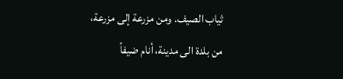ثياب الصيف. ومن مزرعة إلى مزرعة، من بلدة الى مدينة، أنام ضيفاً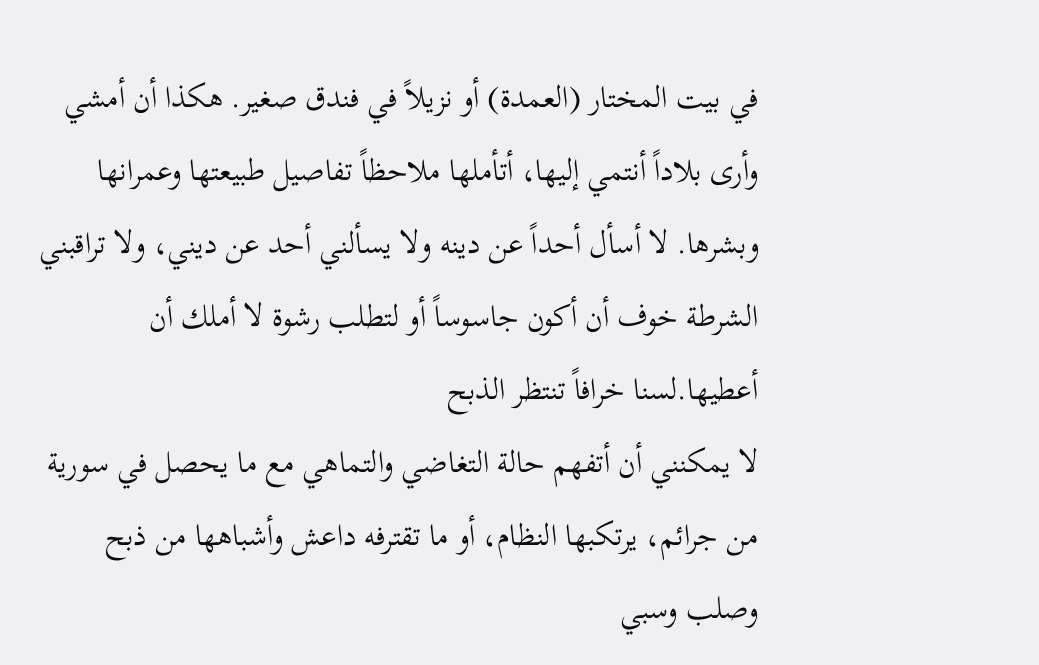في بيت المختار (العمدة) أو نزيلاً في فندق صغير. هكذا أن أمشي وأرى بلاداً أنتمي إليها، أتأملها ملاحظاً تفاصيل طبيعتها وعمرانها وبشرها. لا أسأل أحداً عن دينه ولا يسألني أحد عن ديني، ولا تراقبني الشرطة خوف أن أكون جاسوساً أو لتطلب رشوة لا أملك أن أعطيها.لسنا خرافاً تنتظر الذبح
لا يمكنني أن أتفهم حالة التغاضي والتماهي مع ما يحصل في سورية من جرائم، يرتكبها النظام، أو ما تقترفه داعش وأشباهها من ذبح وصلب وسبي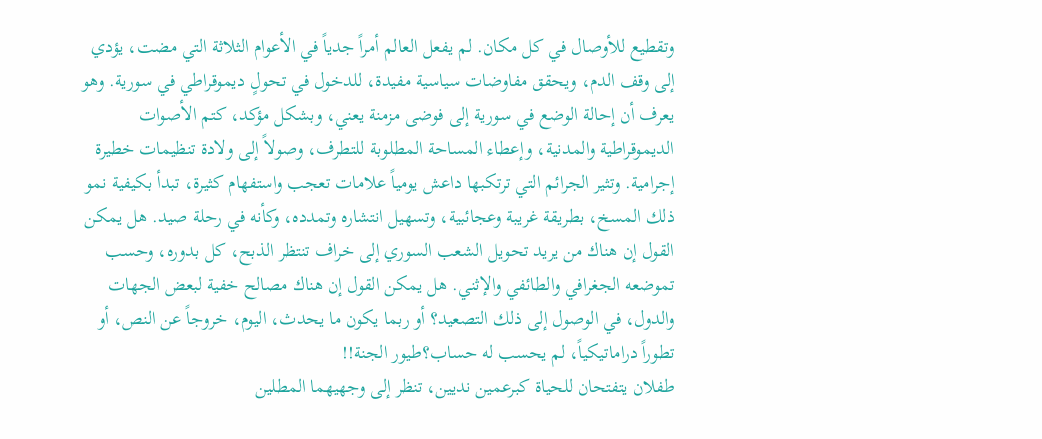وتقطيع للأوصال في كل مكان. لم يفعل العالم أمراً جدياً في الأعوام الثلاثة التي مضت، يؤدي إلى وقف الدم، ويحقق مفاوضات سياسية مفيدة، للدخول في تحولٍ ديموقراطي في سورية. وهو يعرف أن إحالة الوضع في سورية إلى فوضى مزمنة يعني، وبشكل مؤكد، كتم الأصوات الديموقراطية والمدنية، وإعطاء المساحة المطلوبة للتطرف، وصولاً إلى ولادة تنظيمات خطيرة إجرامية. وتثير الجرائم التي ترتكبها داعش يومياً علامات تعجب واستفهام كثيرة، تبدأ بكيفية نمو ذلك المسخ، بطريقة غريبة وعجائبية، وتسهيل انتشاره وتمدده، وكأنه في رحلة صيد. هل يمكن القول إن هناك من يريد تحويل الشعب السوري إلى خراف تنتظر الذبح، كل بدوره، وحسب تموضعه الجغرافي والطائفي والإثني. هل يمكن القول إن هناك مصالح خفية لبعض الجهات والدول، في الوصول إلى ذلك التصعيد؟ أو ربما يكون ما يحدث، اليوم، خروجاً عن النص، أو تطوراً دراماتيكياً، لم يحسب له حساب؟طيور الجنة!!
طفلان يتفتحان للحياة كبرعمين نديين، تنظر إلى وجهيهما المطلين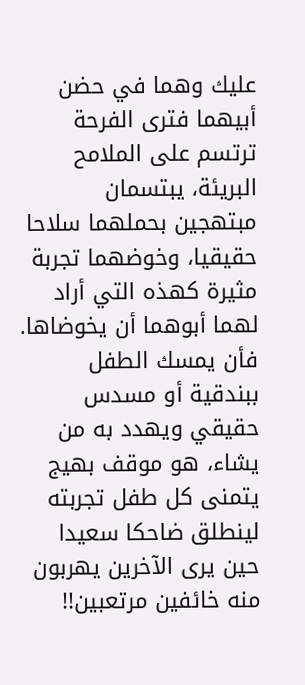عليك وهما في حضن أبيهما فترى الفرحة ترتسم على الملامح البريئة، يبتسمان مبتهجين بحملهما سلاحا حقيقيا، وخوضهما تجربة مثيرة كهذه التي أراد لهما أبوهما أن يخوضاها. فأن يمسك الطفل ببندقية أو مسدس حقيقي ويهدد به من يشاء، هو موقف بهيج يتمنى كل طفل تجربته لينطلق ضاحكا سعيدا حين يرى الآخرين يهربون منه خائفين مرتعبين!!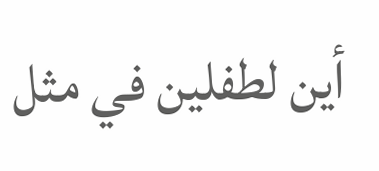أين لطفلين في مثل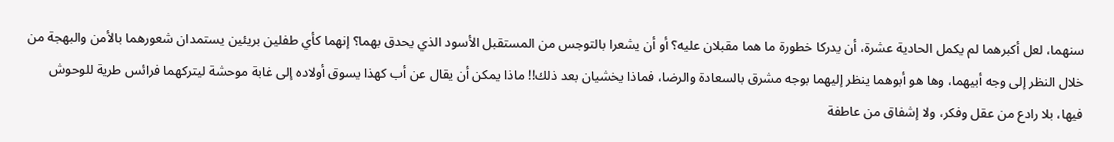سنهما، لعل أكبرهما لم يكمل الحادية عشرة، أن يدركا خطورة ما هما مقبلان عليه؟ أو أن يشعرا بالتوجس من المستقبل الأسود الذي يحدق بهما؟ إنهما كأي طفلين بريئين يستمدان شعورهما بالأمن والبهجة من خلال النظر إلى وجه أبيهما، وها هو أبوهما ينظر إليهما بوجه مشرق بالسعادة والرضا، فماذا يخشيان بعد ذلك!! ماذا يمكن أن يقال عن أب كهذا يسوق أولاده إلى غابة موحشة ليتركهما فرائس طرية للوحوش فيها، بلا رادع من عقل وفكر، ولا إشفاق من عاطفة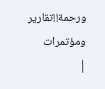ورحمة!!تقارير ومؤتمرات
|